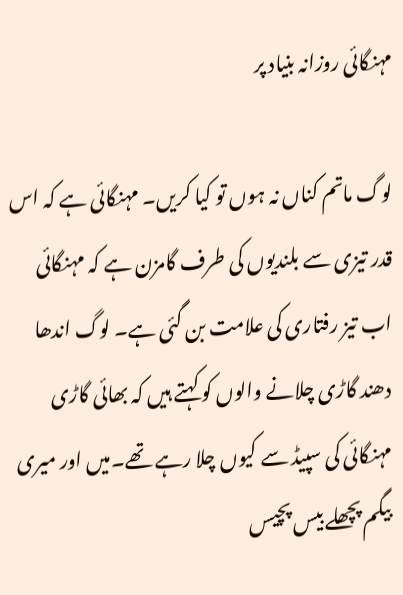مہنگائی روزانہ بنیاد پر

لوگ ماتم کناں نہ ہوں تو کیا کریں۔ مہنگائی ہے کہ اس قدر تیزی سے بلندیوں کی طرف گامزن ہے کہ مہنگائی اب تیز رفتاری کی علامت بن گئی ہے۔ لوگ اندھا دھند گاڑی چلانے والوں کو کہتے ہیں کہ بھائی گاڑی مہنگائی کی سپیڈ سے کیوں چلا رہے تھے۔میں اور میری بیگم پچھلے بیس پچیس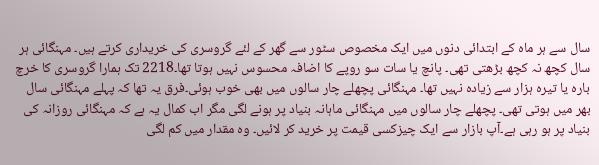سال سے ہر ماہ کے ابتدائی دنوں میں ایک مخصوص سٹور سے گھر کے لئے گروسری کی خریداری کرتے ہیں۔ مہنگائی ہر سال کچھ نہ کچھ بڑھتی تھی۔ پانچ یا سات سو روپے کا اضافہ محسوس نہیں ہوتا تھا۔2218 تک ہمارا گروسری کا خرچ بارہ یا تیرہ ہزار سے زیادہ نہیں تھا۔ مہنگائی پچھلے چار سالوں میں بھی خوب ہوئی۔فرق یہ تھا کہ پہلے مہنگائی سال بھر میں ہوتی تھی۔ پچھلے چار سالوں میں مہنگائی ماہانہ بنیاد پر ہونے لگی مگر اب کمال یہ ہے کہ مہنگائی روزانہ کی بنیاد پر ہو رہی ہے۔آپ بازار سے ایک چیزکسی قیمت پر خرید کر لائیں۔ وہ مقدار میں کم لگی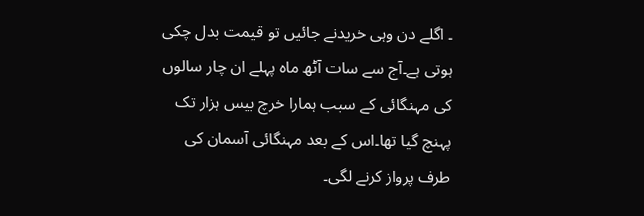۔ اگلے دن وہی خریدنے جائیں تو قیمت بدل چکی ہوتی ہے۔آج سے سات آٹھ ماہ پہلے ان چار سالوں کی مہنگائی کے سبب ہمارا خرچ بیس ہزار تک پہنچ گیا تھا۔اس کے بعد مہنگائی آسمان کی طرف پرواز کرنے لگی۔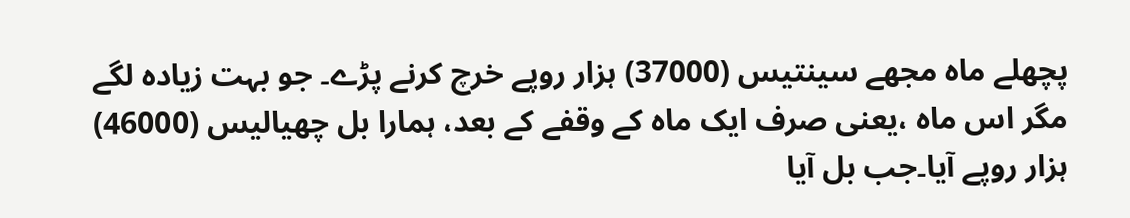پچھلے ماہ مجھے سینتیس (37000) ہزار روپے خرچ کرنے پڑے۔ جو بہت زیادہ لگے مگر اس ماہ ،یعنی صرف ایک ماہ کے وقفے کے بعد، ہمارا بل چھیالیس (46000) ہزار روپے آیا۔جب بل آیا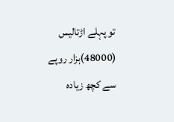تو پہلے اڑتالیس (48000)ہزار روپے سے کچھ زیادہ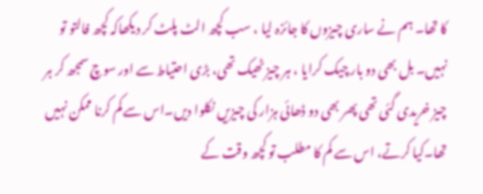کا تھا۔ ہم نے ساری چیزوں کا جائزہ لیا ، سب کچھ الٹ پلٹ کر دیکھاکہ کچھ فالتو تو نہیں۔ بل بھی دو بار چیک کرایا ، ہر چیز ٹھیک تھی، بڑی احتیاط سے اور سوچ سمجھ کر ہر چیز خریدی گئی تھی پھر بھی دو ڈھائی ہزار کی چیزیں نکلوا دیں۔اس سے کم کرنا ممکن نہیں تھا۔کیا کرتے، اس سے کم کا مطلب تو کچھ وقت کے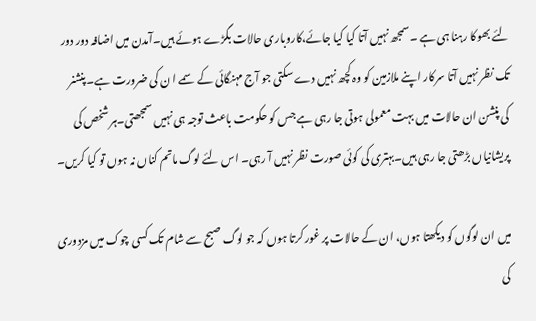لئے بھوکا رہنا ہی ہے ۔سمجھ نہیں آتا کیا کیا جائے،کاروباری حالات بگڑے ہوئے ہیں۔آمدن میں اضافہ دور دور تک نظر نہیں آتا سرکار اپنے ملازمین کو وہ کچھ نہیں دے سکتی جو آج مہنگائی کے سمے ا ن کی ضرورت ہے۔ پنشنر کی پنشن ان حالات میں بہت معمولی ہوتی جا رہی ہے جس کو حکومت باعث توجہ ہی نہیں سمجھتی۔ہر شخص کی پریشانیاں بڑھتی جا رہی ہیں۔بہتری کی کوئی صورت نظر نہیں آ رہی۔ اس لئے لوگ ماتم کناں نہ ہوں تو کیا کریں۔

میں ان لوگوں کو دیکھتا ہوں، ان کے حالات پر غور کرتا ہوں کہ جو لوگ صبح سے شام تک کسی چوک میں مزدوری کی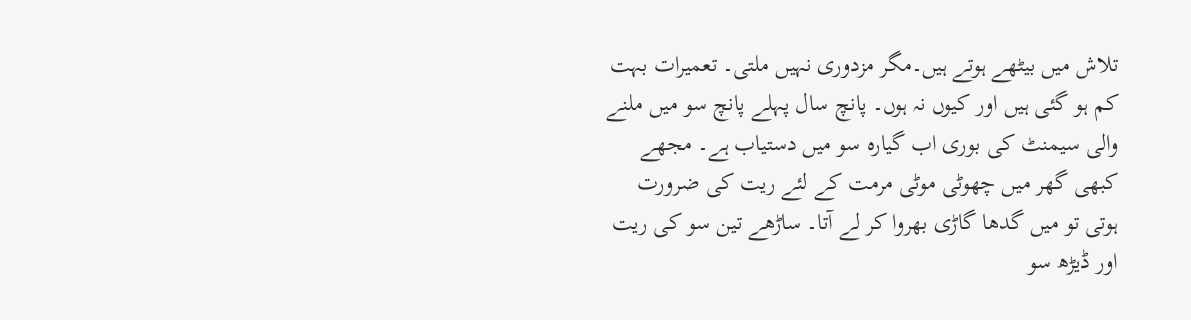تلاش میں بیٹھے ہوتے ہیں۔مگر مزدوری نہیں ملتی۔ تعمیرات بہت کم ہو گئی ہیں اور کیوں نہ ہوں۔ پانچ سال پہلے پانچ سو میں ملنے والی سیمنٹ کی بوری اب گیارہ سو میں دستیاب ہے۔ مجھے کبھی گھر میں چھوٹی موٹی مرمت کے لئے ریت کی ضرورت ہوتی تو میں گدھا گاڑی بھروا کر لے آتا۔ ساڑھے تین سو کی ریت اور ڈیڑھ سو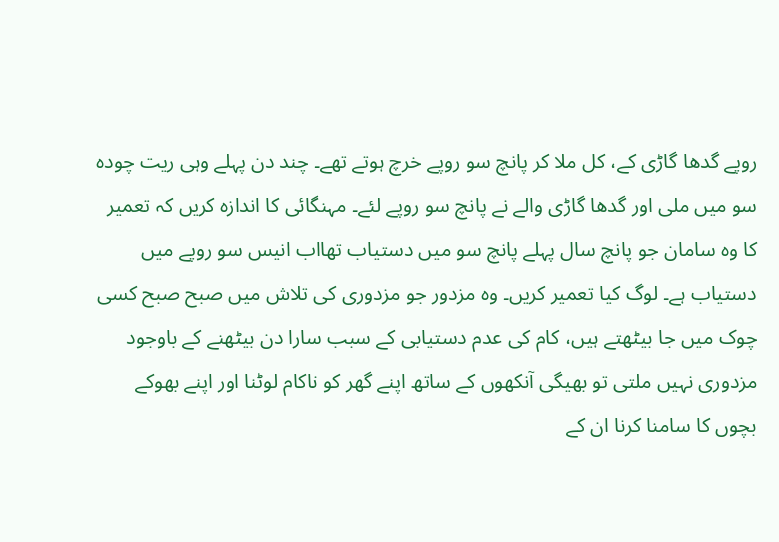روپے گدھا گاڑی کے، کل ملا کر پانچ سو روپے خرچ ہوتے تھے۔ چند دن پہلے وہی ریت چودہ سو میں ملی اور گدھا گاڑی والے نے پانچ سو روپے لئے۔ مہنگائی کا اندازہ کریں کہ تعمیر کا وہ سامان جو پانچ سال پہلے پانچ سو میں دستیاب تھااب انیس سو روپے میں دستیاب ہے۔ لوگ کیا تعمیر کریں۔ وہ مزدور جو مزدوری کی تلاش میں صبح صبح کسی چوک میں جا بیٹھتے ہیں، کام کی عدم دستیابی کے سبب سارا دن بیٹھنے کے باوجود مزدوری نہیں ملتی تو بھیگی آنکھوں کے ساتھ اپنے گھر کو ناکام لوٹنا اور اپنے بھوکے بچوں کا سامنا کرنا ان کے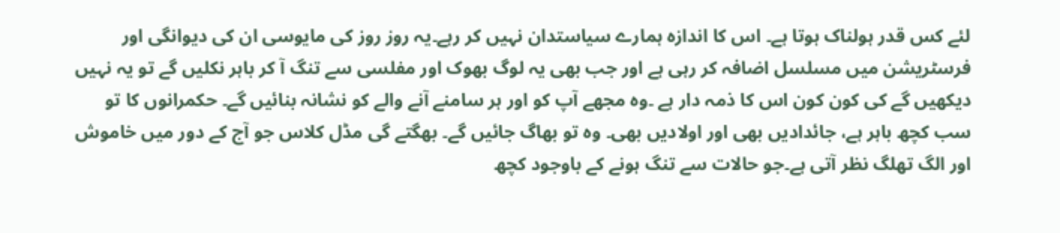لئے کس قدر ہولناک ہوتا ہے۔ اس کا اندازہ ہمارے سیاستدان نہیں کر رہے۔یہ روز روز کی مایوسی ان کی دیوانگی اور فرسٹریشن میں مسلسل اضافہ کر رہی ہے اور جب بھی یہ لوگ بھوک اور مفلسی سے تنگ آ کر باہر نکلیں گے تو یہ نہیں دیکھیں گے کی کون کون اس کا ذمہ دار ہے ۔وہ مجھے آپ کو اور ہر سامنے آنے والے کو نشانہ بنائیں گے۔ حکمرانوں کا تو سب کچھ باہر ہے، جائدادیں بھی اور اولادیں بھی۔ وہ تو بھاگ جائیں گے۔ بھگتے گی مڈل کلاس جو آج کے دور میں خاموش اور الگ تھلگ نظر آتی ہے۔جو حالات سے تنگ ہونے کے باوجود کچھ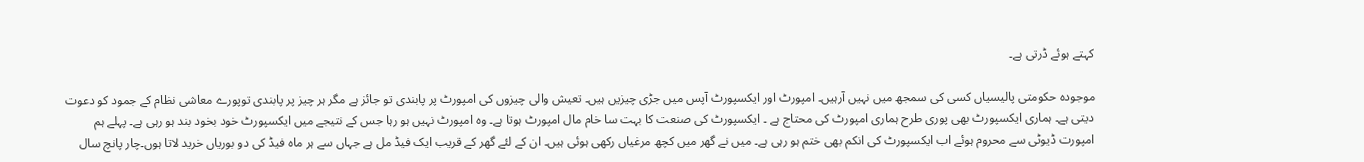کہتے ہوئے ڈرتی ہے۔

موجودہ حکومتی پالیسیاں کسی کی سمجھ میں نہیں آرہیں۔ امپورٹ اور ایکسپورٹ آپس میں جڑی چیزیں ہیں۔ تعیش والی چیزوں کی امپورٹ پر پابندی تو جائز ہے مگر ہر چیز پر پابندی توپورے معاشی نظام کے جمود کو دعوت دیتی ہے۔ ہماری ایکسپورٹ بھی پوری طرح ہماری امپورٹ کی محتاج ہے ۔ ایکسپورٹ کی صنعت کا بہت سا خام مال امپورٹ ہوتا ہے۔ وہ امپورٹ نہیں ہو رہا جس کے نتیجے میں ایکسپورٹ خود بخود بند ہو رہی ہے۔ پہلے ہم امپورت ڈیوٹی سے محروم ہوئے اب ایکسپورٹ کی انکم بھی ختم ہو رہی ہے۔ میں نے گھر میں کچھ مرغیاں رکھی ہوئی ہیں۔ ان کے لئے گھر کے قریب ایک فیڈ مل ہے جہاں سے ہر ماہ فیڈ کی دو بوریاں خرید لاتا ہوں۔چار پانچ سال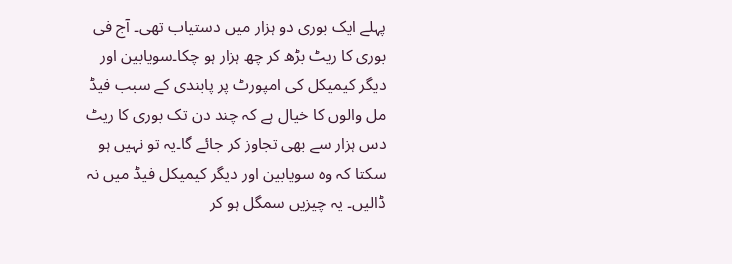پہلے ایک بوری دو ہزار میں دستیاب تھی۔ آج فی بوری کا ریٹ بڑھ کر چھ ہزار ہو چکا۔سویابین اور دیگر کیمیکل کی امپورٹ پر پابندی کے سبب فیڈ مل والوں کا خیال ہے کہ چند دن تک بوری کا ریٹ دس ہزار سے بھی تجاوز کر جائے گا۔یہ تو نہیں ہو سکتا کہ وہ سویابین اور دیگر کیمیکل فیڈ میں نہ ڈالیں۔ یہ چیزیں سمگل ہو کر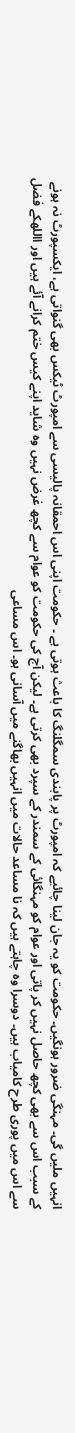انہیں ملیں گی۔ مہنگی ضرور ہونگیں۔ حکومت کو یہ جان لینا چائیے کہ امپورٹ پر پابندی سمگلنگ کا باعث ہوتی ہے ۔ حکومت اپنی اس احمقانہ پالیسی سے امپورٹ ٹیکس بھی گنواتی ہے، ایکسپورٹ نہ ہونے کے سبب اس سے بھی کچھ حاصل نہیں کر پاتی اور عوام کو مہنگائی کے سمندر کے سپرد بھی کرتی ہے۔ لیکن آج کی حکومت کو عوام سے کچھ غرض نہیں وہ شاید اپنے کیس ختم کرانے آئے ہیں اور االلهکے فضل سے اس میں پوری طرح کامیاب ہیں۔ دوسرا وہ چاہتے ہیں کہ نا مساعد حالات میں انہیں بھاگنے میں آسانی ہو۔ اس مساعی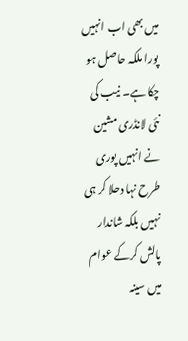میں بھی اب انہیں پورا ملکہ حاصل ہو چکا ہے۔ نیب کی نئی لانڈری مشین نے انہیں پوری طرح نہا دحلا کر ہی نہیں بلکہ شاندار پالش کرکے عوام میں سینہ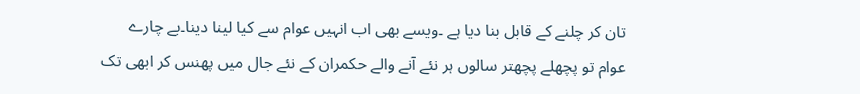تان کر چلنے کے قابل بنا دیا ہے ۔ویسے بھی اب انہیں عوام سے کیا لینا دینا۔بے چارے عوام تو پچھلے پچھتر سالوں ہر نئے آنے والے حکمران کے نئے جال میں پھنس کر ابھی تک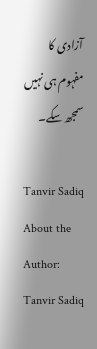آزادی کا مفہوم ہی نہیں سمجھ سکے۔

Tanvir Sadiq
About the Author: Tanvir Sadiq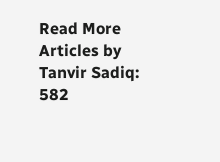Read More Articles by Tanvir Sadiq: 582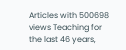Articles with 500698 views Teaching for the last 46 years,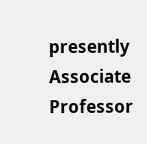presently Associate Professor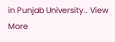in Punjab University.. View More